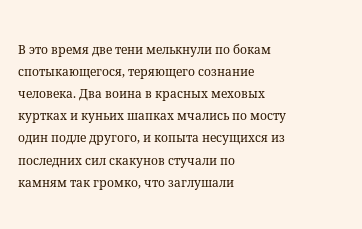В это время две тени мелькнули по бокам спотыкающегося, теряющего сознание человека. Два воина в красных меховых куртках и куньих шапках мчались по мосту один подле другого, и копыта несущихся из последних сил скакунов стучали по камням так громко, что заглушали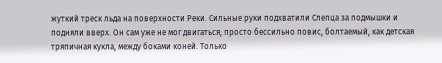жуткий треск льда на поверхности Реки. Сильные руки подхватили Слепца за подмышки и подняли вверх. Он сам уже не мог двигаться, просто бессильно повис, болтаемый, как детская тряпичная кукла, между боками коней. Только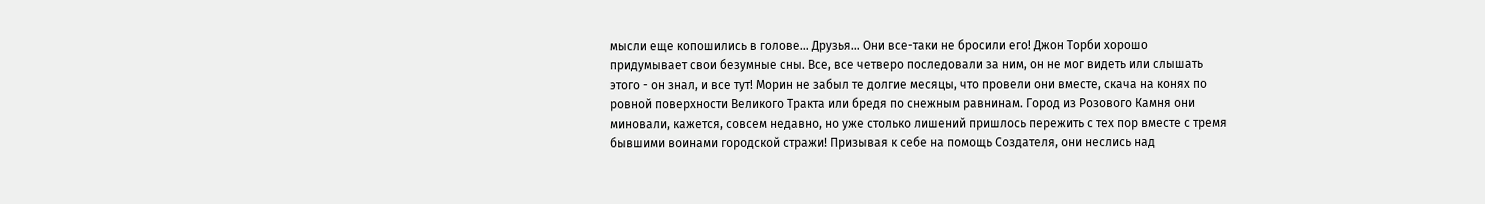мысли еще копошились в голове… Друзья… Они все-таки не бросили его! Джон Торби хорошо придумывает свои безумные сны. Все, все четверо последовали за ним, он не мог видеть или слышать этого - он знал, и все тут! Морин не забыл те долгие месяцы, что провели они вместе, скача на конях по ровной поверхности Великого Тракта или бредя по снежным равнинам. Город из Розового Камня они миновали, кажется, совсем недавно, но уже столько лишений пришлось пережить с тех пор вместе с тремя бывшими воинами городской стражи! Призывая к себе на помощь Создателя, они неслись над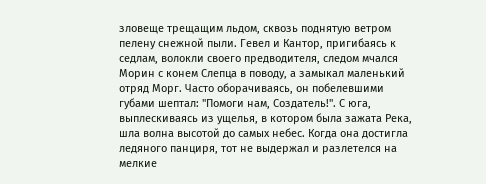зловеще трещащим льдом, сквозь поднятую ветром пелену снежной пыли. Гевел и Кантор, пригибаясь к седлам, волокли своего предводителя, следом мчался Морин с конем Слепца в поводу, а замыкал маленький отряд Морг. Часто оборачиваясь, он побелевшими губами шептал: "Помоги нам, Создатель!". С юга, выплескиваясь из ущелья, в котором была зажата Река, шла волна высотой до самых небес. Когда она достигла ледяного панциря, тот не выдержал и разлетелся на мелкие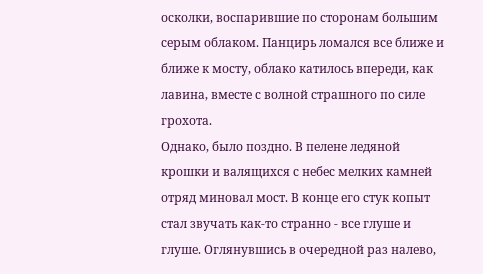осколки, воспарившие по сторонам большим серым облаком. Панцирь ломался все ближе и ближе к мосту, облако катилось впереди, как лавина, вместе с волной страшного по силе грохота.
Однако, было поздно. В пелене ледяной крошки и валящихся с небес мелких камней отряд миновал мост. В конце его стук копыт стал звучать как-то странно - все глуше и глуше. Оглянувшись в очередной раз налево,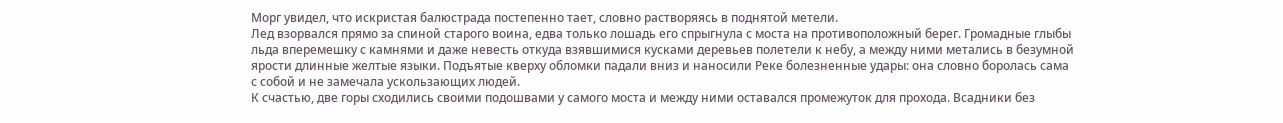Морг увидел, что искристая балюстрада постепенно тает, словно растворяясь в поднятой метели.
Лед взорвался прямо за спиной старого воина, едва только лошадь его спрыгнула с моста на противоположный берег. Громадные глыбы льда вперемешку с камнями и даже невесть откуда взявшимися кусками деревьев полетели к небу, а между ними метались в безумной ярости длинные желтые языки. Подъятые кверху обломки падали вниз и наносили Реке болезненные удары: она словно боролась сама с собой и не замечала ускользающих людей.
К счастью, две горы сходились своими подошвами у самого моста и между ними оставался промежуток для прохода. Всадники без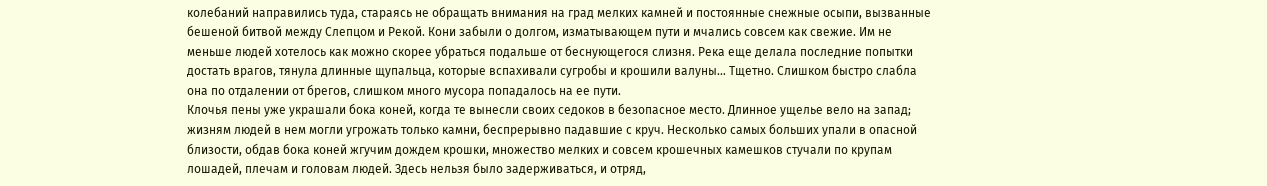колебаний направились туда, стараясь не обращать внимания на град мелких камней и постоянные снежные осыпи, вызванные бешеной битвой между Слепцом и Рекой. Кони забыли о долгом, изматывающем пути и мчались совсем как свежие. Им не меньше людей хотелось как можно скорее убраться подальше от беснующегося слизня. Река еще делала последние попытки достать врагов, тянула длинные щупальца, которые вспахивали сугробы и крошили валуны… Тщетно. Слишком быстро слабла она по отдалении от брегов, слишком много мусора попадалось на ее пути.
Клочья пены уже украшали бока коней, когда те вынесли своих седоков в безопасное место. Длинное ущелье вело на запад; жизням людей в нем могли угрожать только камни, беспрерывно падавшие с круч. Несколько самых больших упали в опасной близости, обдав бока коней жгучим дождем крошки, множество мелких и совсем крошечных камешков стучали по крупам лошадей, плечам и головам людей. Здесь нельзя было задерживаться, и отряд,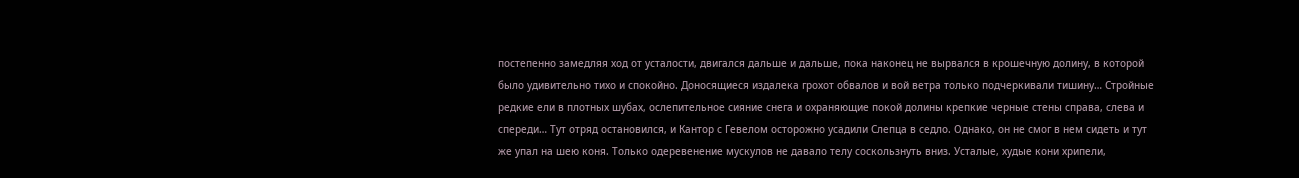постепенно замедляя ход от усталости, двигался дальше и дальше, пока наконец не вырвался в крошечную долину, в которой было удивительно тихо и спокойно. Доносящиеся издалека грохот обвалов и вой ветра только подчеркивали тишину… Стройные редкие ели в плотных шубах, ослепительное сияние снега и охраняющие покой долины крепкие черные стены справа, слева и спереди… Тут отряд остановился, и Кантор с Гевелом осторожно усадили Слепца в седло. Однако, он не смог в нем сидеть и тут же упал на шею коня. Только одеревенение мускулов не давало телу соскользнуть вниз. Усталые, худые кони хрипели,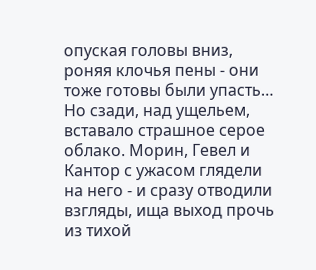опуская головы вниз, роняя клочья пены - они тоже готовы были упасть… Но сзади, над ущельем, вставало страшное серое облако. Морин, Гевел и Кантор с ужасом глядели на него - и сразу отводили взгляды, ища выход прочь из тихой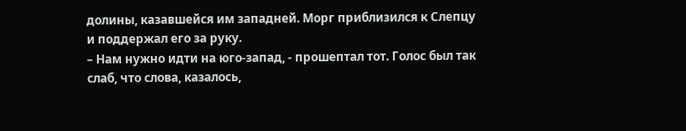долины, казавшейся им западней. Морг приблизился к Слепцу и поддержал его за руку.
– Нам нужно идти на юго-запад, - прошептал тот. Голос был так слаб, что слова, казалось,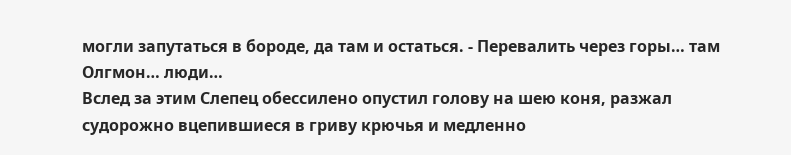могли запутаться в бороде, да там и остаться. - Перевалить через горы… там Олгмон… люди…
Вслед за этим Слепец обессилено опустил голову на шею коня, разжал судорожно вцепившиеся в гриву крючья и медленно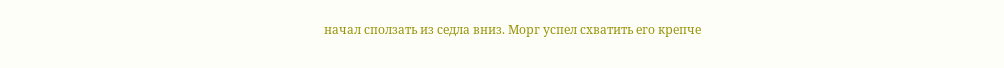начал сползать из седла вниз. Морг успел схватить его крепче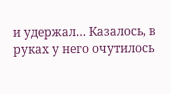и удержал… Казалось, в руках у него очутилось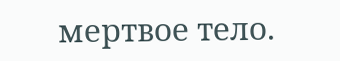мертвое тело.